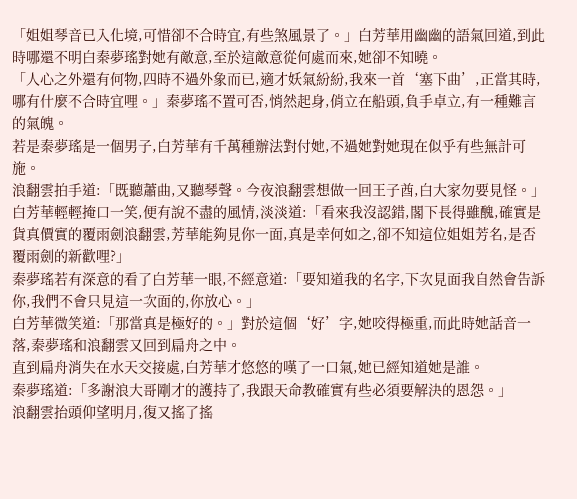「姐姐琴音已入化境,可惜卻不合時宜,有些煞風景了。」白芳華用幽幽的語氣回道,到此時哪還不明白秦夢瑤對她有敵意,至於這敵意從何處而來,她卻不知曉。
「人心之外還有何物,四時不過外象而已,適才妖氣紛紛,我來一首‘塞下曲’,正當其時,哪有什麼不合時宜哩。」秦夢瑤不置可否,悄然起身,俏立在船頭,負手卓立,有一種難言的氣魄。
若是秦夢瑤是一個男子,白芳華有千萬種辦法對付她,不過她對她現在似乎有些無計可施。
浪翻雲拍手道:「既聽蕭曲,又聽琴聲。今夜浪翻雲想做一回王子酋,白大家勿要見怪。」
白芳華輕輕掩口一笑,便有說不盡的風情,淡淡道:「看來我沒認錯,閣下長得雖醜,確實是貨真價實的覆雨劍浪翻雲,芳華能夠見你一面,真是幸何如之,卻不知這位姐姐芳名,是否覆雨劍的新歡哩?」
秦夢瑤若有深意的看了白芳華一眼,不經意道:「要知道我的名字,下次見面我自然會告訴你,我們不會只見這一次面的,你放心。」
白芳華微笑道:「那當真是極好的。」對於這個‘好’字,她咬得極重,而此時她話音一落,秦夢瑤和浪翻雲又回到扁舟之中。
直到扁舟消失在水天交接處,白芳華才悠悠的嘆了一口氣,她已經知道她是誰。
秦夢瑤道:「多謝浪大哥剛才的護持了,我跟天命教確實有些必須要解決的恩怨。」
浪翻雲抬頭仰望明月,復又搖了搖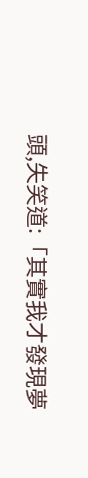頭,失笑道:「其實我才發現夢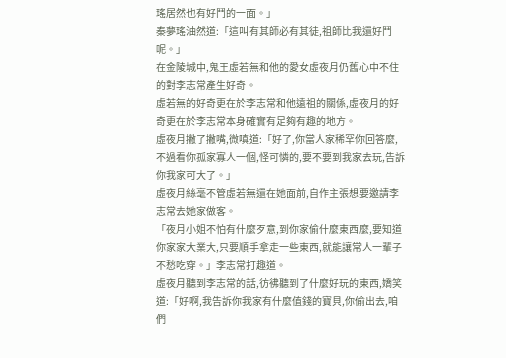瑤居然也有好鬥的一面。」
秦夢瑤油然道:「這叫有其師必有其徒,祖師比我還好鬥呢。」
在金陵城中,鬼王虛若無和他的愛女虛夜月仍舊心中不住的對李志常產生好奇。
虛若無的好奇更在於李志常和他遠祖的關係,虛夜月的好奇更在於李志常本身確實有足夠有趣的地方。
虛夜月撇了撇嘴,微嗔道:「好了,你當人家稀罕你回答麼,不過看你孤家寡人一個,怪可憐的,要不要到我家去玩,告訴你我家可大了。」
虛夜月絲毫不管虛若無還在她面前,自作主張想要邀請李志常去她家做客。
「夜月小姐不怕有什麼歹意,到你家偷什麼東西麼,要知道你家家大業大,只要順手拿走一些東西,就能讓常人一輩子不愁吃穿。」李志常打趣道。
虛夜月聽到李志常的話,彷彿聽到了什麼好玩的東西,嬌笑道:「好啊,我告訴你我家有什麼值錢的寶貝,你偷出去,咱們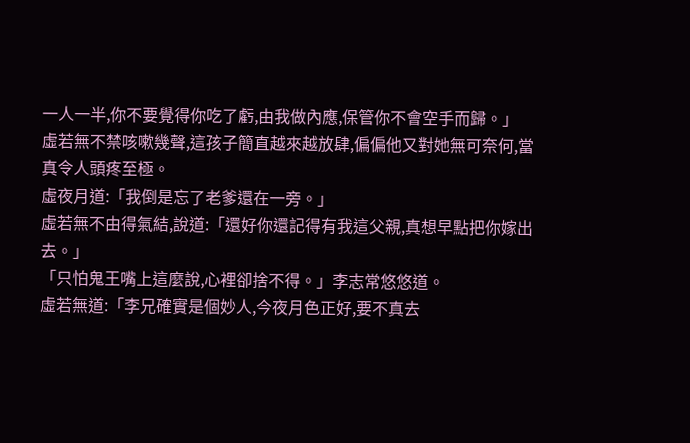一人一半,你不要覺得你吃了虧,由我做內應,保管你不會空手而歸。」
虛若無不禁咳嗽幾聲,這孩子簡直越來越放肆,偏偏他又對她無可奈何,當真令人頭疼至極。
虛夜月道:「我倒是忘了老爹還在一旁。」
虛若無不由得氣結,說道:「還好你還記得有我這父親,真想早點把你嫁出去。」
「只怕鬼王嘴上這麼說,心裡卻捨不得。」李志常悠悠道。
虛若無道:「李兄確實是個妙人,今夜月色正好,要不真去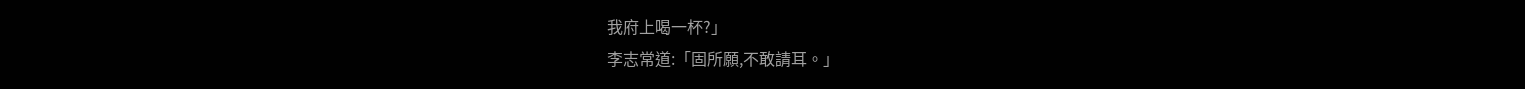我府上喝一杯?」
李志常道:「固所願,不敢請耳。」